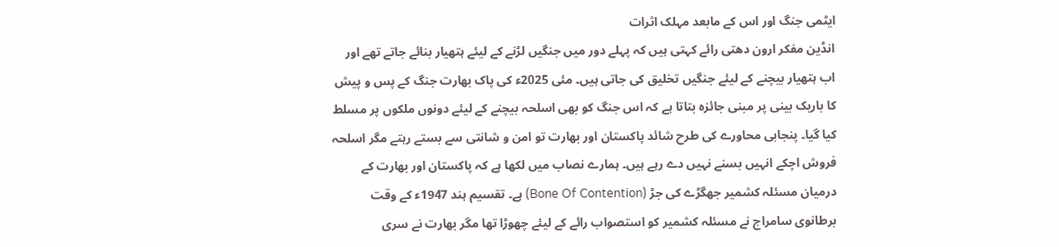ایٹمی جنگ اور اس کے مابعد مہلک اثرات
انڈین مفکر ارون دھتی رائے کہتی ہیں کہ پہلے دور میں جنگیں لڑنے کے لیئے ہتھیار بنائے جاتے تھے اور اب ہتھیار بیچنے کے لیئے جنگیں تخلیق کی جاتی ہیں۔ مئی 2025ء کی پاک بھارت جنگ کے پس و پیش کا باریک بینی پر مبنی جائزہ بتاتا ہے کہ اس جنگ کو بھی اسلحہ بیچنے کے لیئے دونوں ملکوں پر مسلط کیا گیا۔ پنجابی محاورے کی طرح شائد پاکستان اور بھارت تو امن و شانتی سے بستے رہتے مگر اسلحہ فروش اچکے انہیں بسنے نہیں دے رہے ہیں۔ ہمارے نصاب میں لکھا ہے کہ پاکستان اور بھارت کے درمیان مسئلہ کشمیر جھگڑے کی جڑ (Bone Of Contention) ہے۔ تقسیم ہند 1947ء کے وقت برطانوی سامراج نے مسئلہ کشمیر کو استصواب رائے کے لیئے چھوڑا تھا مگر بھارت نے سری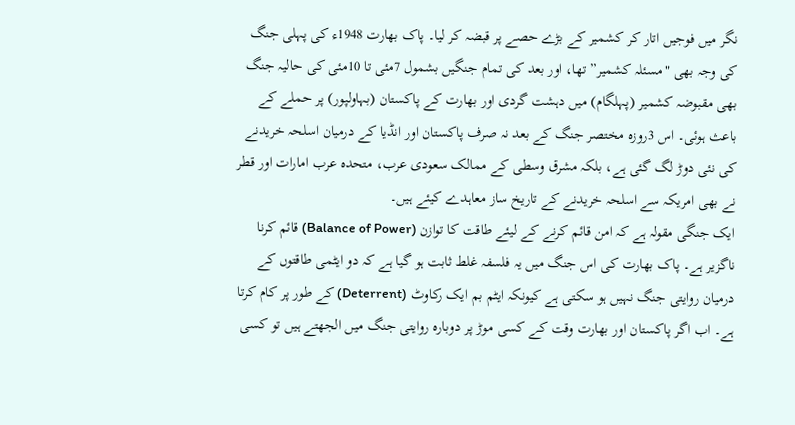نگر میں فوجیں اتار کر کشمیر کے بڑے حصے پر قبضہ کر لیا۔ پاک بھارت 1948ء کی پہلی جنگ کی وجہ بھی "مسئلہ کشمیر” تھا، اور بعد کی تمام جنگیں بشمول 7مئی تا 10مئی کی حالیہ جنگ بھی مقبوضہ کشمیر (پہلگام) میں دہشت گردی اور بھارت کے پاکستان (بہاولپور) پر حملے کے باعث ہوئی۔ اس 3روزہ مختصر جنگ کے بعد نہ صرف پاکستان اور انڈیا کے درمیان اسلحہ خریدنے کی نئی دوڑ لگ گئی ہے، بلکہ مشرق وسطی کے ممالک سعودی عرب، متحدہ عرب امارات اور قطر نے بھی امریکہ سے اسلحہ خریدنے کے تاریخ ساز معاہدے کیئے ہیں۔
ایک جنگی مقولہ ہے کہ امن قائم کرنے کے لیئے طاقت کا توازن (Balance of Power) قائم کرنا ناگزیر ہے۔ پاک بھارت کی اس جنگ میں یہ فلسفہ غلط ثابت ہو گیا ہے کہ دو ایٹمی طاقتوں کے درمیان روایتی جنگ نہیں ہو سکتی ہے کیونکہ ایٹم بم ایک رکاوٹ (Deterrent) کے طور پر کام کرتا ہے۔ اب اگر پاکستان اور بھارت وقت کے کسی موڑ پر دوبارہ روایتی جنگ میں الجھتے ہیں تو کسی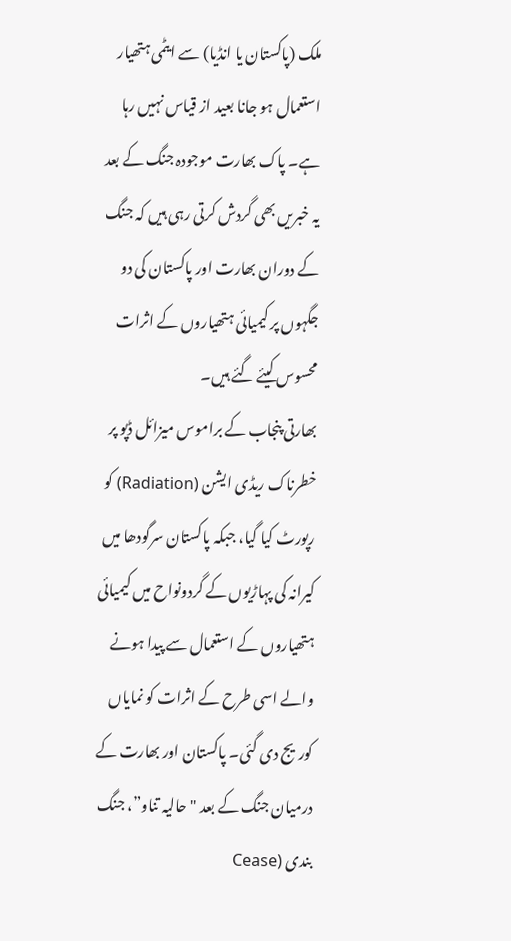ملک (پاکستان یا انڈیا) سے ایٹمی ہتھیار استعمال ہو جانا بعید از قیاس نہیں رہا ہے۔ پاک بھارت موجودہ جنگ کے بعد یہ خبریں بھی گردش کرتی رہی ہیں کہ جنگ کے دوران بھارت اور پاکستان کی دو جگہوں پر کیمیائی ہتھیاروں کے اثرات محسوس کیئے گئے ہیں۔
بھارتی پنجاب کے براموس میزائل ڈپو پر خطرناک ریڈی ایشن (Radiation) کو رپورٹ کیا گیا، جبکہ پاکستان سرگودھا میں کیرانہ کی پہاڑیوں کے گردونواح میں کیمیائی ہتھیاروں کے استعمال سے پیدا ہونے والے اسی طرح کے اثرات کو نمایاں کوریج دی گئی۔ پاکستان اور بھارت کے درمیان جنگ کے بعد "حالیہ تناو”، جنگ بندی (Cease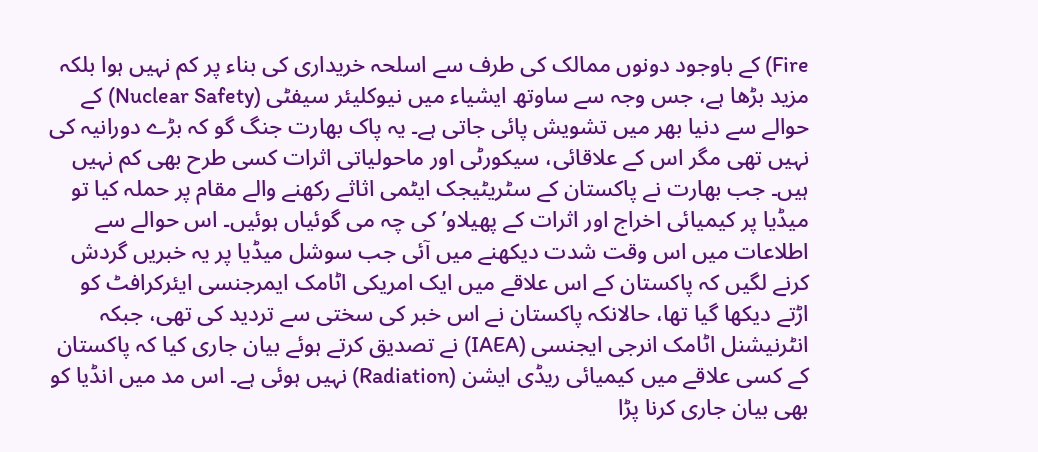Fire) کے باوجود دونوں ممالک کی طرف سے اسلحہ خریداری کی بناء پر کم نہیں ہوا بلکہ مزید بڑھا ہے، جس وجہ سے ساوتھ ایشیاء میں نیوکلیئر سیفٹی (Nuclear Safety) کے حوالے سے دنیا بھر میں تشویش پائی جاتی ہے۔ یہ پاک بھارت جنگ گو کہ بڑے دورانیہ کی نہیں تھی مگر اس کے علاقائی، سیکورٹی اور ماحولیاتی اثرات کسی طرح بھی کم نہیں ہیں۔ جب بھارت نے پاکستان کے سٹریٹیجک ایٹمی اثاثے رکھنے والے مقام پر حملہ کیا تو میڈیا پر کیمیائی اخراج اور اثرات کے پھیلاو’ کی چہ می گوئیاں ہوئیں۔ اس حوالے سے اطلاعات میں اس وقت شدت دیکھنے میں آئی جب سوشل میڈیا پر یہ خبریں گردش کرنے لگیں کہ پاکستان کے اس علاقے میں ایک امریکی اٹامک ایمرجنسی ایئرکرافٹ کو اڑتے دیکھا گیا تھا، حالانکہ پاکستان نے اس خبر کی سختی سے تردید کی تھی، جبکہ انٹرنیشنل اٹامک انرجی ایجنسی (IAEA) نے تصدیق کرتے ہوئے بیان جاری کیا کہ پاکستان کے کسی علاقے میں کیمیائی ریڈی ایشن (Radiation) نہیں ہوئی ہے۔ اس مد میں انڈیا کو بھی بیان جاری کرنا پڑا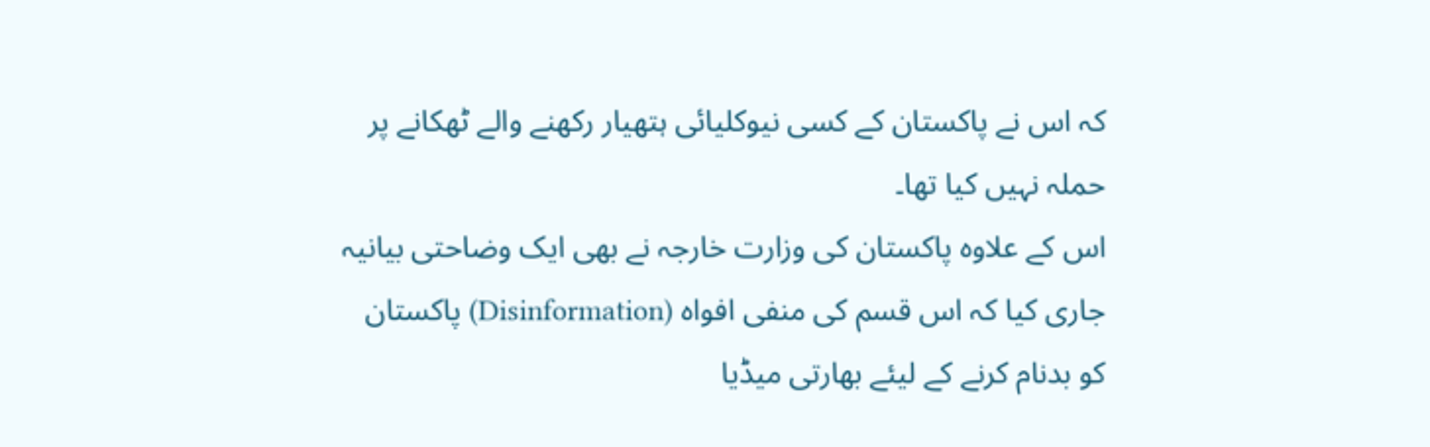کہ اس نے پاکستان کے کسی نیوکلیائی ہتھیار رکھنے والے ٹھکانے پر حملہ نہیں کیا تھا۔
اس کے علاوہ پاکستان کی وزارت خارجہ نے بھی ایک وضاحتی بیانیہ جاری کیا کہ اس قسم کی منفی افواہ (Disinformation) پاکستان کو بدنام کرنے کے لیئے بھارتی میڈیا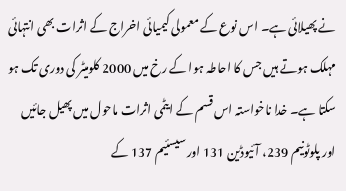نے پھیلائی ہے۔ اس نوع کے معمولی کیمیائی اخراج کے اثرات بھی انتہائی مہلک ہوتے ہیں جس کا احاطہ ہوا کے رخ میں 2000 کلومیٹر کی دوری تک ہو سکتا ہے۔ خدا ناخواستہ اس قسم کے ایٹمی اثرات ماحول میں پھیل جائیں اور پلوٹونیم 239، آئیوڈین 131 اور سیسئیم 137 کے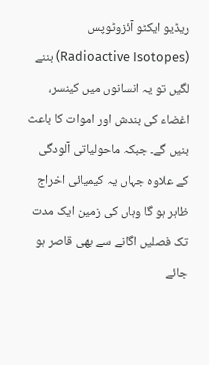ریڈیو ایکٹو آئزوٹوپس (Radioactive Isotopes) بننے لگیں تو یہ انسانوں میں کینسر، اغضاء کی بندش اور اموات کا باعث بنیں گے۔ جبکہ ماحولیاتی آلودگی کے علاوہ جہاں یہ کیمیائی اخراج ظاہر ہو گا وہاں کی زمین ایک مدت تک فصلیں اگانے سے بھی قاصر ہو جائے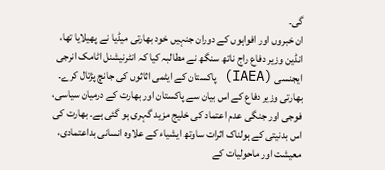گی۔
ان خبروں اور افواہوں کے دوران جنہیں خود بھارتی میڈیا نے پھیلایا تھا، انڈین وزیر دفاع راج ناتھ سنگھ نے مطالبہ کیا کہ انٹرنیشنل اٹامک انرجی ایجنسی (IAEA) پاکستان کے ایٹمی اثاثوں کی جانچ پڑتال کرے۔ بھارتی وزیر دفاع کے اس بیان سے پاکستان اور بھارت کے درمیان سیاسی، فوجی اور جنگی عدم اعتماد کی خلیج مزید گہری ہو گئی ہے۔ بھارت کی اس بدنیتی کے ہولناک اثرات ساوتھ ایشیاء کے علاوہ انسانی بداعتمادی، معیشت اور ماحولیات کے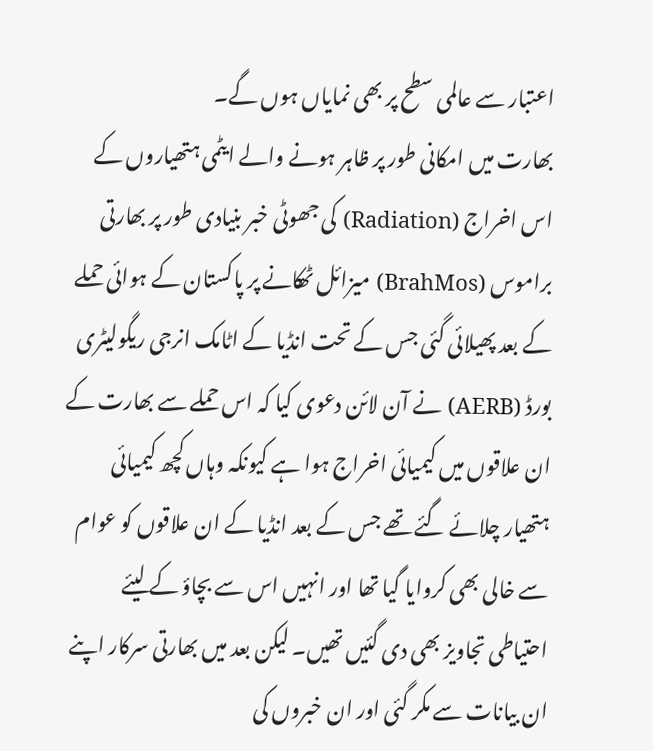اعتبار سے عالمی سطح پر بھی نمایاں ہوں گے۔
بھارت میں امکانی طور پر ظاہر ہونے والے ایٹمی ہتھیاروں کے اس اخراج (Radiation) کی جھوٹی خبر بنیادی طور پر بھارتی براموس (BrahMos) میزائل ٹھکانے پر پاکستان کے ہوائی حملے کے بعد پھیلائی گئی جس کے تحت انڈیا کے اٹامک انرجی ریگولیٹری بورڈ (AERB) نے آن لائن دعوی کیا کہ اس حملے سے بھارت کے ان علاقوں میں کیمیائی اخراج ہوا ہے کیونکہ وہاں کچھ کیمیائی ہتھیار چلائے گئے تھے جس کے بعد انڈیا کے ان علاقوں کو عوام سے خالی بھی کروایا گیا تھا اور انہیں اس سے بچاؤ کے لیئے احتیاطی تجاویز بھی دی گئیں تھیں۔ لیکن بعد میں بھارتی سرکار اپنے ان بیانات سے مکر گئی اور ان خبروں کی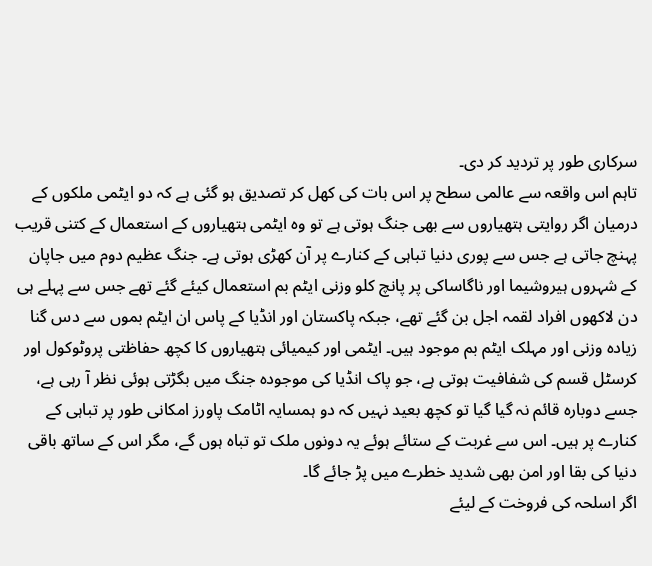سرکاری طور پر تردید کر دی۔
تاہم اس واقعہ سے عالمی سطح پر اس بات کی کھل کر تصدیق ہو گئی ہے کہ دو ایٹمی ملکوں کے درمیان اگر روایتی ہتھیاروں سے بھی جنگ ہوتی ہے تو وہ ایٹمی ہتھیاروں کے استعمال کے کتنی قریب پہنچ جاتی ہے جس سے پوری دنیا تباہی کے کنارے پر آن کھڑی ہوتی ہے۔ جنگ عظیم دوم میں جاپان کے شہروں ہیروشیما اور ناگاساکی پر پانچ کلو وزنی ایٹم بم استعمال کیئے گئے تھے جس سے پہلے ہی دن لاکھوں افراد لقمہ اجل بن گئے تھے، جبکہ پاکستان اور انڈیا کے پاس ان ایٹم بموں سے دس گنا زیادہ وزنی اور مہلک ایٹم بم موجود ہیں۔ ایٹمی اور کیمیائی ہتھیاروں کا کچھ حفاظتی پروٹوکول اور کرسٹل قسم کی شفافیت ہوتی ہے، جو پاک انڈیا کی موجودہ جنگ میں بگڑتی ہوئی نظر آ رہی ہے، جسے دوبارہ قائم نہ گیا گیا تو کچھ بعید نہیں کہ دو ہمسایہ اٹامک پاورز امکانی طور پر تباہی کے کنارے پر ہیں۔ اس سے غربت کے ستائے ہوئے یہ دونوں ملک تو تباہ ہوں گے، مگر اس کے ساتھ باقی دنیا کی بقا اور امن بھی شدید خطرے میں پڑ جائے گا۔
اگر اسلحہ کی فروخت کے لیئے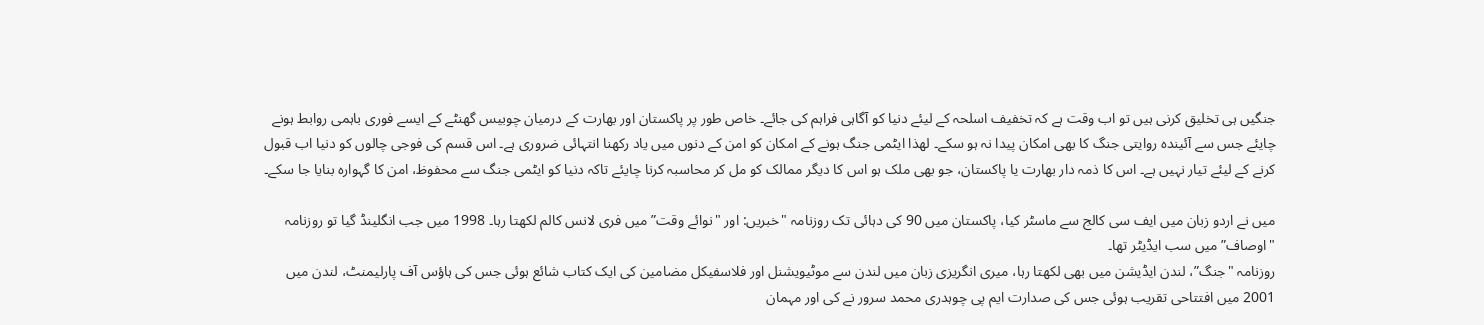جنگیں ہی تخلیق کرنی ہیں تو اب وقت ہے کہ تخفیف اسلحہ کے لیئے دنیا کو آگاہی فراہم کی جائے۔ خاص طور پر پاکستان اور بھارت کے درمیان چوبیس گھنٹے کے ایسے فوری باہمی روابط ہونے چایئے جس سے آئیندہ روایتی جنگ کا بھی امکان پیدا نہ ہو سکے۔ لھذا ایٹمی جنگ ہونے کے امکان کو امن کے دنوں میں یاد رکھنا انتہائی ضروری ہے۔ اس قسم کی فوجی چالوں کو دنیا اب قبول کرنے کے لیئے تیار نہیں ہے۔ اس کا ذمہ دار بھارت یا پاکستان، جو بھی ملک ہو اس کا دیگر ممالک کو مل کر محاسبہ کرنا چایئے تاکہ دنیا کو ایٹمی جنگ سے محفوظ، امن کا گہوارہ بنایا جا سکے۔

میں نے اردو زبان میں ایف سی کالج سے ماسٹر کیا، پاکستان میں 90 کی دہائی تک روزنامہ "خبریں: اور "نوائے وقت” میں فری لانس کالم لکھتا رہا۔ 1998 میں جب انگلینڈ گیا تو روزنامہ "اوصاف” میں سب ایڈیٹر تھا۔
روزنامہ "جنگ”، لندن ایڈیشن میں بھی لکھتا رہا، میری انگریزی زبان میں لندن سے موٹیویشنل اور فلاسفیکل مضامین کی ایک کتاب شائع ہوئی جس کی ہاؤس آف پارلیمنٹ، لندن میں 2001 میں افتتاحی تقریب ہوئی جس کی صدارت ایم پی چوہدری محمد سرور نے کی اور مہمان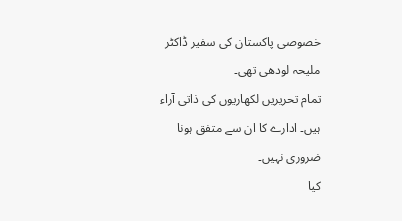خصوصی پاکستان کی سفیر ڈاکٹر ملیحہ لودھی تھی۔
تمام تحریریں لکھاریوں کی ذاتی آراء ہیں۔ ادارے کا ان سے متفق ہونا ضروری نہیں۔
کیا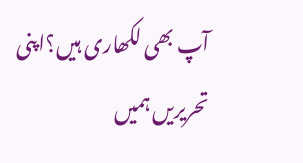آپ بھی لکھاری ہیں؟اپنی تحریریں ہمیں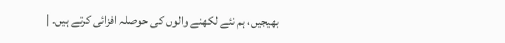بھیجیں، ہم نئے لکھنے والوں کی حوصلہ افزائی کرتے ہیں۔ |